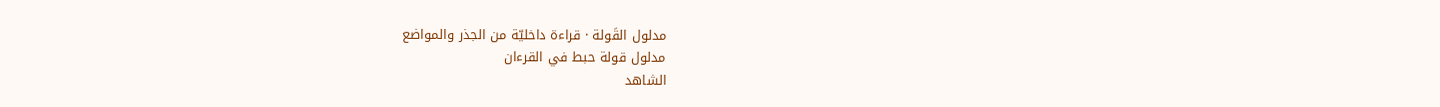مدلول القَولة · قراءة داخليّة من الجذر والمواضع
مدلول قولة حبط في القرءان
الشاهد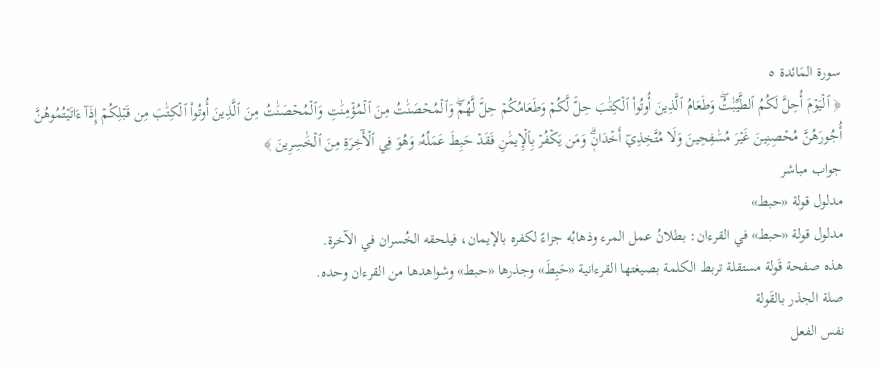سورة المَائدة ٥
﴿ ٱلۡيَوۡمَ أُحِلَّ لَكُمُ ٱلطَّيِّبَٰتُۖ وَطَعَامُ ٱلَّذِينَ أُوتُواْ ٱلۡكِتَٰبَ حِلّٞ لَّكُمۡ وَطَعَامُكُمۡ حِلّٞ لَّهُمۡۖ وَٱلۡمُحۡصَنَٰتُ مِنَ ٱلۡمُؤۡمِنَٰتِ وَٱلۡمُحۡصَنَٰتُ مِنَ ٱلَّذِينَ أُوتُواْ ٱلۡكِتَٰبَ مِن قَبۡلِكُمۡ إِذَآ ءَاتَيۡتُمُوهُنَّ أُجُورَهُنَّ مُحۡصِنِينَ غَيۡرَ مُسَٰفِحِينَ وَلَا مُتَّخِذِيٓ أَخۡدَانٖۗ وَمَن يَكۡفُرۡ بِٱلۡإِيمَٰنِ فَقَدۡ حَبِطَ عَمَلُهُۥ وَهُوَ فِي ٱلۡأٓخِرَةِ مِنَ ٱلۡخَٰسِرِينَ ﴾
جواب مباشر
مدلول قولة «حبط»
مدلول قولة «حبط» في القرءان: بطلانُ عمل المرء وذهابُه جزاءً لكفره بالإيمان، فيلحقه الخُسران في الآخرة.
هذه صفحة قَولة مستقلة تربط الكلمة بصيغتها القرءانية «حَبِطَ» وجذرها «حبط» وشواهدها من القرءان وحده.
صلة الجذر بالقَولة
نفس الفعل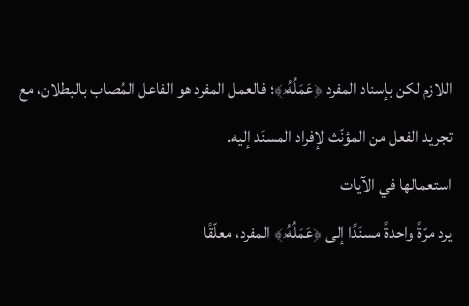اللازم لكن بإسناد المفرد ﴿عَمَلُهُۥ﴾؛ فالعمل المفرد هو الفاعل المُصاب بالبطلان، مع تجريد الفعل من المؤنّث لإفراد المسنَد إليه.
استعمالها في الآيات
يرد مرّةً واحدةً مسنَدًا إلى ﴿عَمَلُهُۥ﴾ المفرد، معلّقًا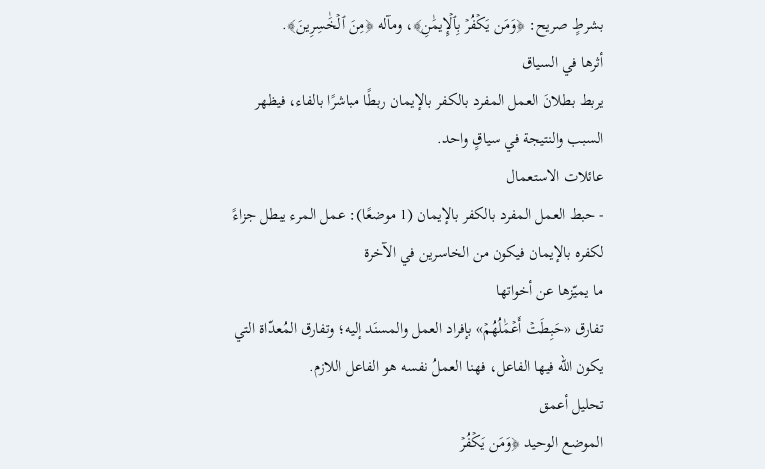بشرطٍ صريح: ﴿وَمَن يَكۡفُرۡ بِٱلۡإِيمَٰنِ﴾، ومآله ﴿مِنَ ٱلۡخَٰسِرِينَ﴾.
أثرها في السياق
يربط بطلانَ العمل المفرد بالكفر بالإيمان ربطًا مباشرًا بالفاء، فيظهر السبب والنتيجة في سياقٍ واحد.
عائلات الاستعمال
- حبط العمل المفرد بالكفر بالإيمان (1 موضعًا): عمل المرء يبطل جزاءً لكفره بالإيمان فيكون من الخاسرين في الآخرة
ما يميّزها عن أخواتها
تفارق «حَبِطَتۡ أَعۡمَٰلُهُمۡ» بإفراد العمل والمسنَد إليه؛ وتفارق المُعدّاة التي يكون الله فيها الفاعل، فهنا العملُ نفسه هو الفاعل اللازم.
تحليل أعمق
الموضع الوحيد ﴿وَمَن يَكۡفُرۡ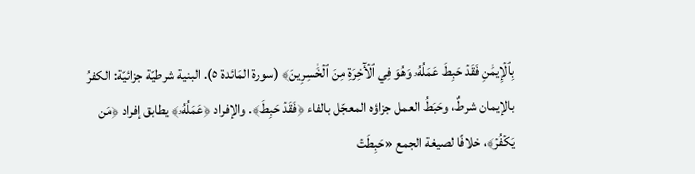بِٱلۡإِيمَٰنِ فَقَدۡ حَبِطَ عَمَلُهُۥ وَهُوَ فِي ٱلۡأٓخِرَةِ مِنَ ٱلۡخَٰسِرِينَ﴾ (سورة المَائدة ٥). البنية شرطيّة جزائيّة: الكفرُ بالإيمان شرطٌ، وحَبَطُ العمل جزاؤه المعجّل بالفاء ﴿فَقَدۡ حَبِطَ﴾. والإفراد ﴿عَمَلُهُۥ﴾ يطابق إفراد ﴿مَن يَكۡفُرۡ﴾، خلافًا لصيغة الجمع «حَبِطَتۡ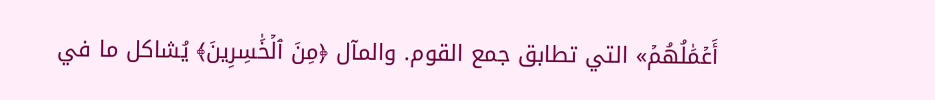أَعۡمَٰلُهُمۡ» التي تطابق جمع القوم. والمآل ﴿مِنَ ٱلۡخَٰسِرِينَ﴾ يُشاكل ما في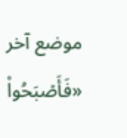موضع آخر «فَأَصۡبَحُواْ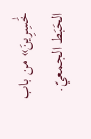خَٰسِرِينَ» من باب الحَبَط الجمعيّ.